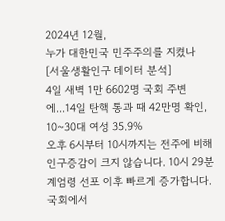2024년 12월,
누가 대한민국 민주주의를 지켰나
[서울생활인구 데이터 분석]
4일 새벽 1만 6602명 국회 주변에...14일 탄핵 통과 때 42만명 확인, 10~30대 여성 35.9%
오후 6시부터 10시까지는 전주에 비해 인구증감이 크지 않습니다. 10시 29분 계엄령 선포 이후 빠르게 증가합니다. 국회에서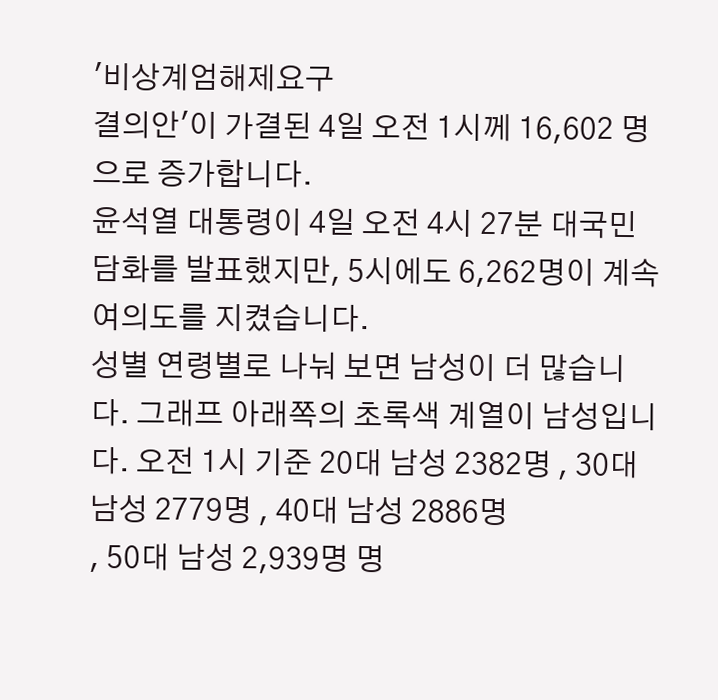'비상계엄해제요구
결의안'이 가결된 4일 오전 1시께 16,602 명으로 증가합니다.
윤석열 대통령이 4일 오전 4시 27분 대국민 담화를 발표했지만, 5시에도 6,262명이 계속 여의도를 지켰습니다.
성별 연령별로 나눠 보면 남성이 더 많습니다. 그래프 아래쪽의 초록색 계열이 남성입니다. 오전 1시 기준 20대 남성 2382명 , 30대 남성 2779명 , 40대 남성 2886명
, 50대 남성 2,939명 명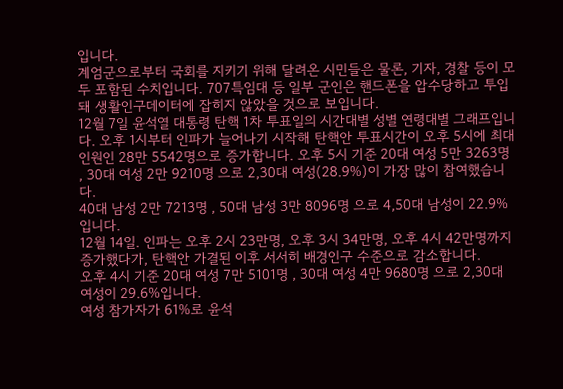입니다.
계엄군으로부터 국회를 지키기 위해 달려온 시민들은 물론, 기자, 경찰 등이 모두 포함된 수치입니다. 707특임대 등 일부 군인은 핸드폰을 압수당하고 투입돼 생활인구데이터에 잡히지 않았을 것으로 보입니다.
12월 7일 윤석열 대통령 탄핵 1차 투표일의 시간대별 성별 연령대별 그래프입니다. 오후 1시부터 인파가 늘어나기 시작해 탄핵안 투표시간이 오후 5시에 최대인원인 28만 5542명으로 증가합니다. 오후 5시 기준 20대 여성 5만 3263명 , 30대 여성 2만 9210명 으로 2,30대 여성(28.9%)이 가장 많이 참여했습니다.
40대 남성 2만 7213명 , 50대 남성 3만 8096명 으로 4,50대 남성이 22.9%입니다.
12월 14일. 인파는 오후 2시 23만명, 오후 3시 34만명, 오후 4시 42만명까지 증가했다가, 탄핵안 가결된 이후 서서히 배경인구 수준으로 감소합니다.
오후 4시 기준 20대 여성 7만 5101명 , 30대 여성 4만 9680명 으로 2,30대 여성이 29.6%입니다.
여성 참가자가 61%로 윤석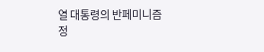열 대통령의 반페미니즘 정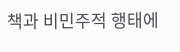책과 비민주적 행태에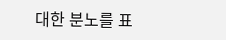대한 분노를 표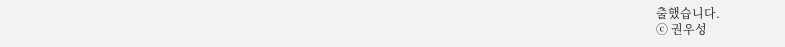출했습니다.
ⓒ 권우성